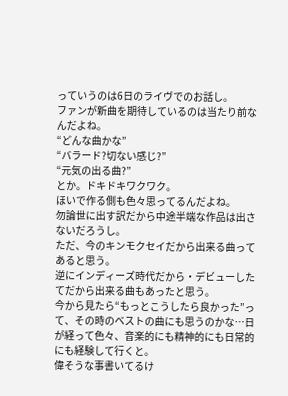っていうのは6日のライヴでのお話し。
ファンが新曲を期待しているのは当たり前なんだよね。
“どんな曲かな”
“バラード?切ない感じ?”
“元気の出る曲?”
とか。ドキドキワクワク。
ほいで作る側も色々思ってるんだよね。
勿論世に出す訳だから中途半端な作品は出さないだろうし。
ただ、今のキンモクセイだから出来る曲ってあると思う。
逆にインディーズ時代だから・デビューしたてだから出来る曲もあったと思う。
今から見たら“もっとこうしたら良かった”って、その時のベストの曲にも思うのかな…日が経って色々、音楽的にも精神的にも日常的にも経験して行くと。
偉そうな事書いてるけ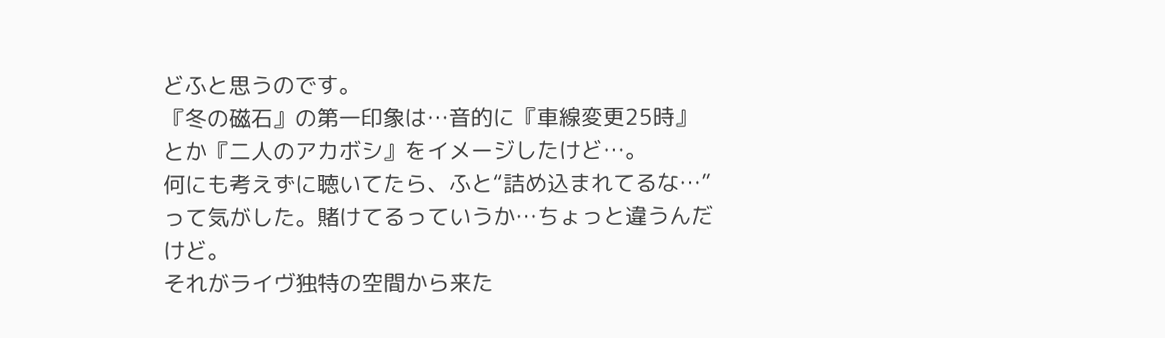どふと思うのです。
『冬の磁石』の第一印象は…音的に『車線変更25時』とか『二人のアカボシ』をイメージしたけど…。
何にも考えずに聴いてたら、ふと“詰め込まれてるな…”って気がした。賭けてるっていうか…ちょっと違うんだけど。
それがライヴ独特の空間から来た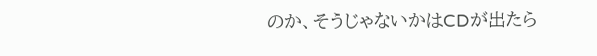のか、そうじゃないかはCDが出たら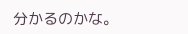分かるのかな。